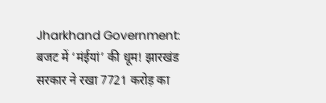Jharkhand Government: बजट में ‘मंईयां’ की धूम! झारखंड सरकार ने रखा 7721 करोड़ का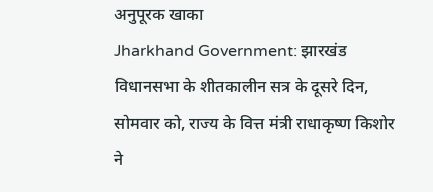अनुपूरक खाका
Jharkhand Government: झारखंड विधानसभा के शीतकालीन सत्र के दूसरे दिन, सोमवार को, राज्य के वित्त मंत्री राधाकृष्ण किशोर ने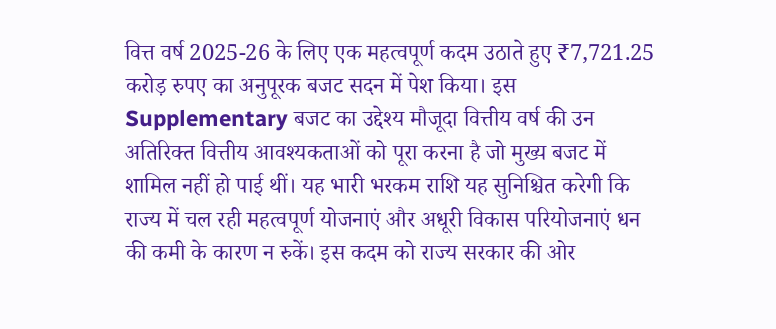वित्त वर्ष 2025-26 के लिए एक महत्वपूर्ण कदम उठाते हुए ₹7,721.25 करोड़ रुपए का अनुपूरक बजट सदन में पेश किया। इस Supplementary बजट का उद्देश्य मौजूदा वित्तीय वर्ष की उन अतिरिक्त वित्तीय आवश्यकताओं को पूरा करना है जो मुख्य बजट में शामिल नहीं हो पाई थीं। यह भारी भरकम राशि यह सुनिश्चित करेगी कि राज्य में चल रही महत्वपूर्ण योजनाएं और अधूरी विकास परियोजनाएं धन की कमी के कारण न रुकें। इस कदम को राज्य सरकार की ओर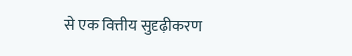से एक वित्तीय सुदृढ़ीकरण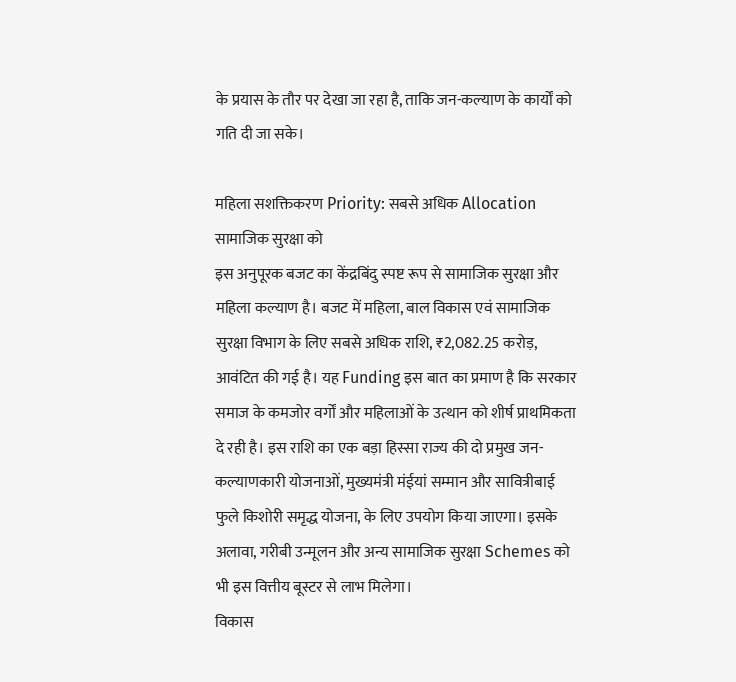के प्रयास के तौर पर देखा जा रहा है, ताकि जन-कल्याण के कार्यों को गति दी जा सके।

महिला सशक्तिकरण Priority: सबसे अधिक Allocation सामाजिक सुरक्षा को
इस अनुपूरक बजट का केंद्रबिंदु स्पष्ट रूप से सामाजिक सुरक्षा और महिला कल्याण है। बजट में महिला, बाल विकास एवं सामाजिक सुरक्षा विभाग के लिए सबसे अधिक राशि, ₹2,082.25 करोड़, आवंटित की गई है। यह Funding इस बात का प्रमाण है कि सरकार समाज के कमजोर वर्गों और महिलाओं के उत्थान को शीर्ष प्राथमिकता दे रही है। इस राशि का एक बड़ा हिस्सा राज्य की दो प्रमुख जन-कल्याणकारी योजनाओं, मुख्यमंत्री मंईयां सम्मान और सावित्रीबाई फुले किशोरी समृद्ध योजना, के लिए उपयोग किया जाएगा। इसके अलावा, गरीबी उन्मूलन और अन्य सामाजिक सुरक्षा Schemes को भी इस वित्तीय बूस्टर से लाभ मिलेगा।
विकास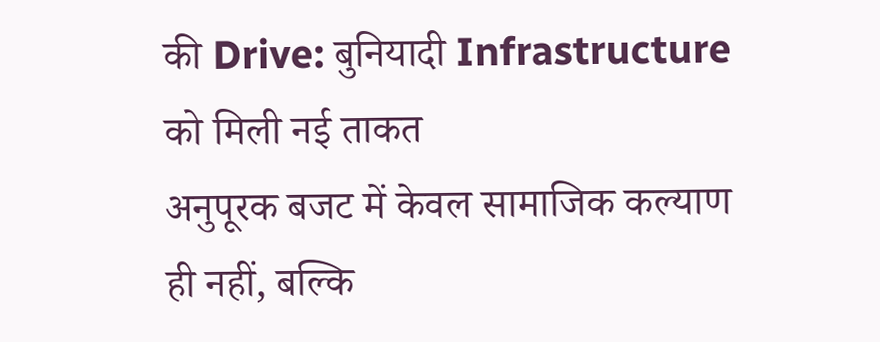की Drive: बुनियादी Infrastructure को मिली नई ताकत
अनुपूरक बजट में केवल सामाजिक कल्याण ही नहीं, बल्कि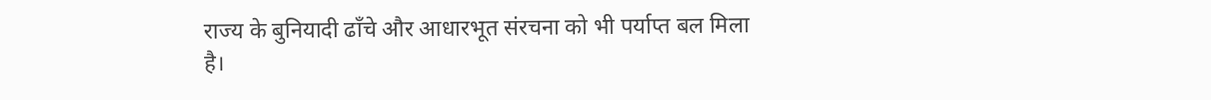राज्य के बुनियादी ढाँचे और आधारभूत संरचना को भी पर्याप्त बल मिला है।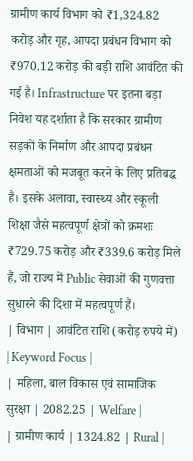ग्रामीण कार्य विभाग को ₹1,324.82 करोड़ और गृह, आपदा प्रबंधन विभाग को ₹970.12 करोड़ की बड़ी राशि आवंटित की गई है। Infrastructure पर इतना बड़ा निवेश यह दर्शाता है कि सरकार ग्रामीण सड़कों के निर्माण और आपदा प्रबंधन क्षमताओं को मजबूत करने के लिए प्रतिबद्ध है। इसके अलावा, स्वास्थ्य और स्कूली शिक्षा जैसे महत्वपूर्ण क्षेत्रों को क्रमशः ₹729.75 करोड़ और ₹339.6 करोड़ मिले हैं, जो राज्य में Public सेवाओं की गुणवत्ता सुधारने की दिशा में महत्वपूर्ण हैं।
| विभाग | आवंटित राशि (करोड़ रुपये में) | Keyword Focus |
| महिला, बाल विकास एवं सामाजिक सुरक्षा | 2082.25 | Welfare |
| ग्रामीण कार्य | 1324.82 | Rural |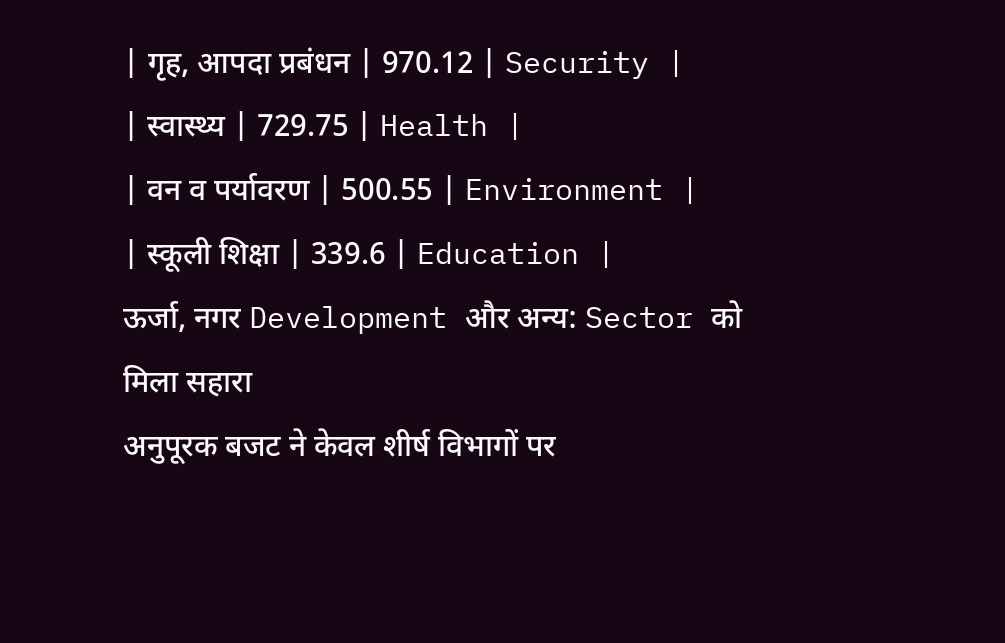| गृह, आपदा प्रबंधन | 970.12 | Security |
| स्वास्थ्य | 729.75 | Health |
| वन व पर्यावरण | 500.55 | Environment |
| स्कूली शिक्षा | 339.6 | Education |
ऊर्जा, नगर Development और अन्य: Sector को मिला सहारा
अनुपूरक बजट ने केवल शीर्ष विभागों पर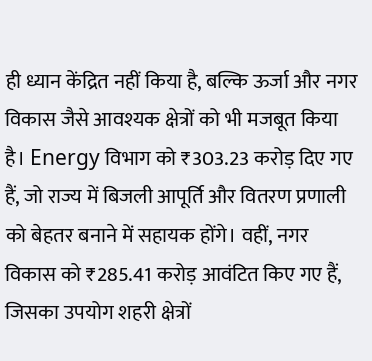ही ध्यान केंद्रित नहीं किया है, बल्कि ऊर्जा और नगर विकास जैसे आवश्यक क्षेत्रों को भी मजबूत किया है। Energy विभाग को ₹303.23 करोड़ दिए गए हैं, जो राज्य में बिजली आपूर्ति और वितरण प्रणाली को बेहतर बनाने में सहायक होंगे। वहीं, नगर विकास को ₹285.41 करोड़ आवंटित किए गए हैं, जिसका उपयोग शहरी क्षेत्रों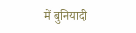में बुनियादी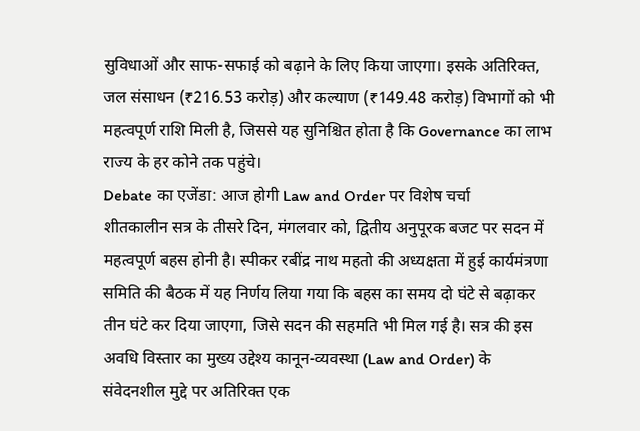सुविधाओं और साफ-सफाई को बढ़ाने के लिए किया जाएगा। इसके अतिरिक्त, जल संसाधन (₹216.53 करोड़) और कल्याण (₹149.48 करोड़) विभागों को भी महत्वपूर्ण राशि मिली है, जिससे यह सुनिश्चित होता है कि Governance का लाभ राज्य के हर कोने तक पहुंचे।
Debate का एजेंडा: आज होगी Law and Order पर विशेष चर्चा
शीतकालीन सत्र के तीसरे दिन, मंगलवार को, द्वितीय अनुपूरक बजट पर सदन में महत्वपूर्ण बहस होनी है। स्पीकर रबींद्र नाथ महतो की अध्यक्षता में हुई कार्यमंत्रणा समिति की बैठक में यह निर्णय लिया गया कि बहस का समय दो घंटे से बढ़ाकर तीन घंटे कर दिया जाएगा, जिसे सदन की सहमति भी मिल गई है। सत्र की इस अवधि विस्तार का मुख्य उद्देश्य कानून-व्यवस्था (Law and Order) के संवेदनशील मुद्दे पर अतिरिक्त एक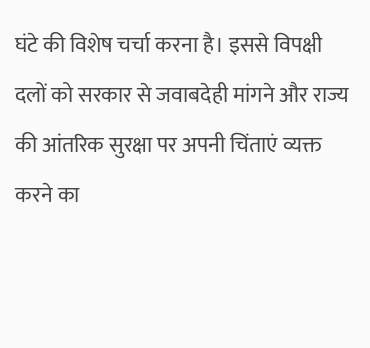घंटे की विशेष चर्चा करना है। इससे विपक्षी दलों को सरकार से जवाबदेही मांगने और राज्य की आंतरिक सुरक्षा पर अपनी चिंताएं व्यक्त करने का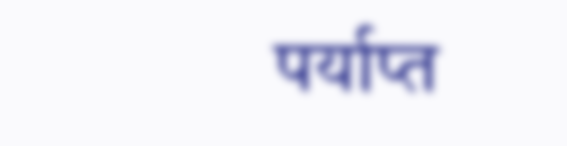पर्याप्त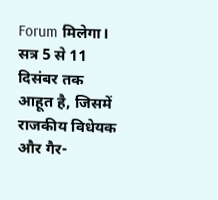Forum मिलेगा। सत्र 5 से 11 दिसंबर तक आहूत है, जिसमें राजकीय विधेयक और गैर-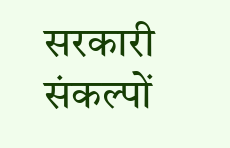सरकारी संकल्पों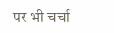पर भी चर्चा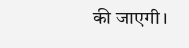की जाएगी।